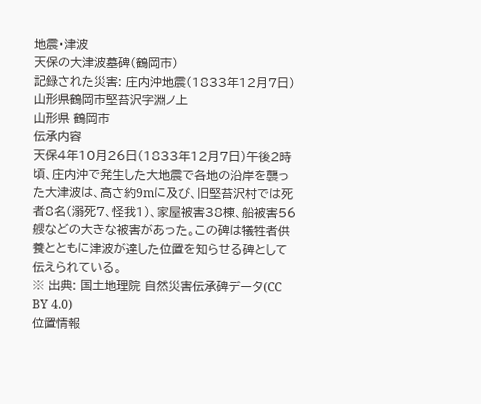地震・津波
天保の大津波墓碑(鶴岡市)
記録された災害: 庄内沖地震(1833年12月7日)
山形県鶴岡市堅苔沢字淵ノ上
山形県 鶴岡市
伝承内容
天保4年10月26日(1833年12月7日)午後2時頃、庄内沖で発生した大地震で各地の沿岸を襲った大津波は、高さ約9mに及び、旧堅苔沢村では死者8名(溺死7、怪我1)、家屋被害38棟、船被害56艘などの大きな被害があった。この碑は犠牲者供養とともに津波が達した位置を知らせる碑として伝えられている。
※ 出典: 国土地理院 自然災害伝承碑データ(CC BY 4.0)
位置情報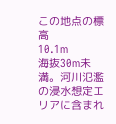この地点の標高
10.1m
海抜30m未満。河川氾濫の浸水想定エリアに含まれ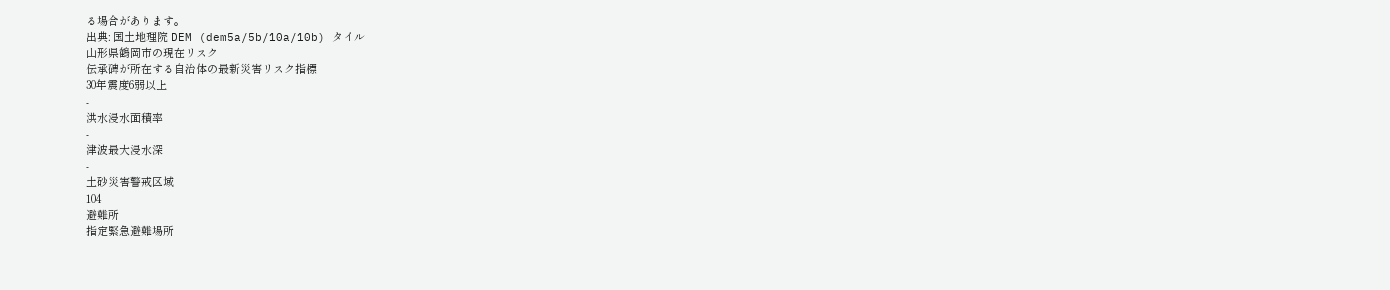る場合があります。
出典: 国土地理院 DEM (dem5a/5b/10a/10b) タイル
山形県鶴岡市の現在リスク
伝承碑が所在する自治体の最新災害リスク指標
30年震度6弱以上
-
洪水浸水面積率
-
津波最大浸水深
-
土砂災害警戒区域
104
避難所
指定緊急避難場所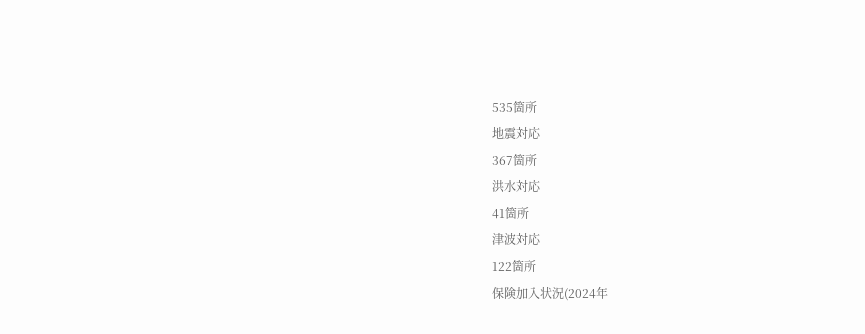535箇所
地震対応
367箇所
洪水対応
41箇所
津波対応
122箇所
保険加入状況(2024年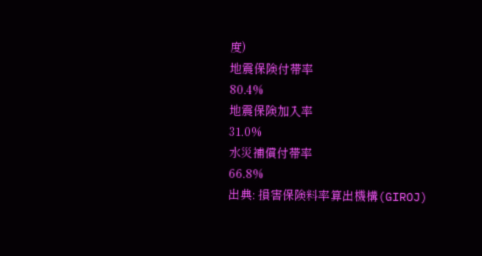度)
地震保険付帯率
80.4%
地震保険加入率
31.0%
水災補償付帯率
66.8%
出典: 損害保険料率算出機構(GIROJ)